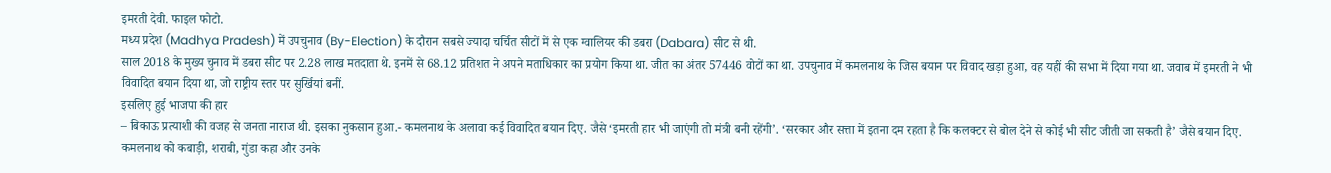इमरती देवी. फाइल फोटो.
मध्य प्रदेश (Madhya Pradesh) में उपचुनाव (By-Election) के दौरान सबसे ज्यादा चर्चित सीटों में से एक ग्वालियर की डबरा (Dabara) सीट से थी.
साल 2018 के मुख्य चुनाव में डबरा सीट पर 2.28 लाख मतदाता थे. इनमें से 68.12 प्रतिशत ने अपने मताधिकार का प्रयोग किया था. जीत का अंतर 57446 वोटों का था. उपचुनाव में कमलनाथ के जिस बयान पर विवाद खड़ा हुआ, वह यहीं की सभा में दिया गया था. जवाब में इमरती ने भी विवादित बयान दिया था, जो राष्ट्रीय स्तर पर सुर्खियां बनीं.
इसलिए हुई भाजपा की हार
– बिकाऊ प्रत्याशी की वजह से जनता नाराज थी. इसका नुकसान हुआ.- कमलनाथ के अलावा कई विवादित बयान दिए. जैसे ‘इमरती हार भी जाएंगी तो मंत्री बनी रहेंगी’. ‘सरकार और सत्ता में इतना दम रहता है कि कलक्टर से बोल देने से कोई भी सीट जीती जा सकती है’ जैसे बयान दिए. कमलनाथ को कबाड़ी, शराबी, गुंडा कहा और उनके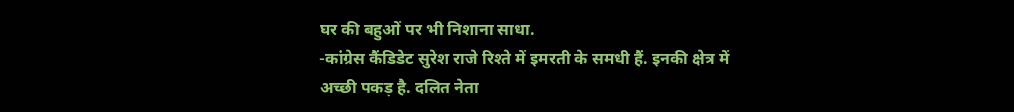घर की बहुओं पर भी निशाना साधा.
-कांग्रेस कैंडिडेट सुरेश राजे रिश्ते में इमरती के समधी हैं. इनकी क्षेत्र में अच्छी पकड़ है. दलित नेता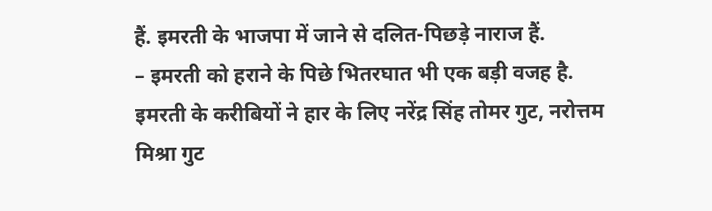हैं. इमरती के भाजपा में जाने से दलित-पिछड़े नाराज हैं.
– इमरती को हराने के पिछे भितरघात भी एक बड़ी वजह है. इमरती के करीबियों ने हार के लिए नरेंद्र सिंह तोमर गुट, नरोत्तम मिश्रा गुट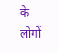के लोगों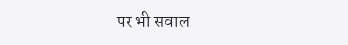पर भी सवाल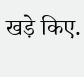खड़े किए.